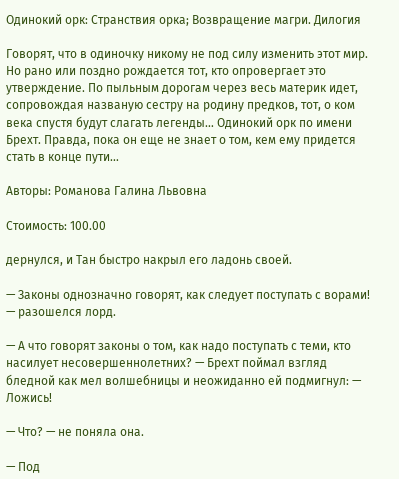Одинокий орк: Странствия орка; Возвращение магри. Дилогия

Говорят, что в одиночку никому не под силу изменить этот мир. Но рано или поздно рождается тот, кто опровергает это утверждение. По пыльным дорогам через весь материк идет, сопровождая названую сестру на родину предков, тот, о ком века спустя будут слагать легенды… Одинокий орк по имени Брехт. Правда, пока он еще не знает о том, кем ему придется стать в конце пути…

Авторы: Романова Галина Львовна

Стоимость: 100.00

дернулся, и Тан быстро накрыл его ладонь своей.

— Законы однозначно говорят, как следует поступать с ворами! — разошелся лорд.

— А что говорят законы о том, как надо поступать с теми, кто насилует несовершеннолетних? — Брехт поймал взгляд бледной как мел волшебницы и неожиданно ей подмигнул: — Ложись!

— Что? — не поняла она.

— Под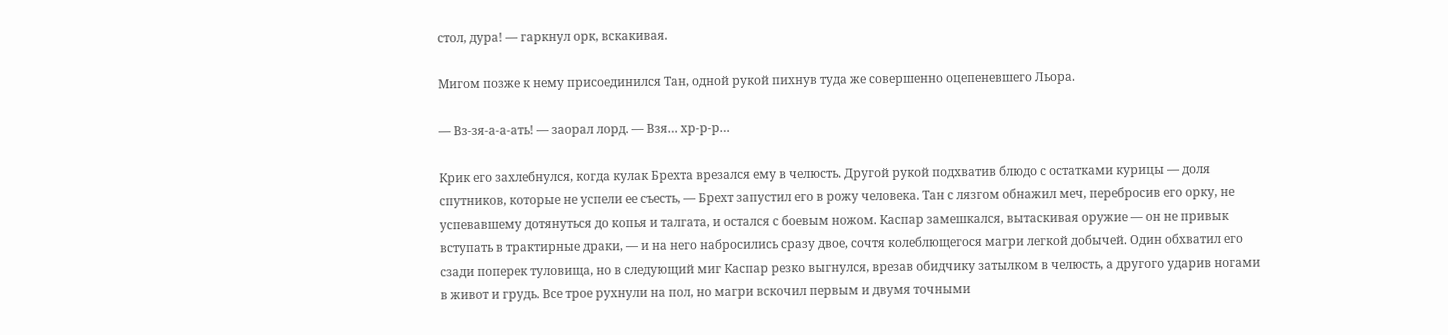стол, дура! — гаркнул орк, вскакивая.

Мигом позже к нему присоединился Тан, одной рукой пихнув туда же совершенно оцепеневшего Льора.

— Вз-зя-а-а-ать! — заорал лорд. — Взя… хр-р-р…

Крик его захлебнулся, когда кулак Брехта врезался ему в челюсть. Другой рукой подхватив блюдо с остатками курицы — доля спутников, которые не успели ее съесть, — Брехт запустил его в рожу человека. Тан с лязгом обнажил меч, перебросив его орку, не успевавшему дотянуться до копья и талгата, и остался с боевым ножом. Каспар замешкался, вытаскивая оружие — он не привык вступать в трактирные драки, — и на него набросились сразу двое, сочтя колеблющегося магри легкой добычей. Один обхватил его сзади поперек туловища, но в следующий миг Каспар резко выгнулся, врезав обидчику затылком в челюсть, а другого ударив ногами в живот и грудь. Все трое рухнули на пол, но магри вскочил первым и двумя точными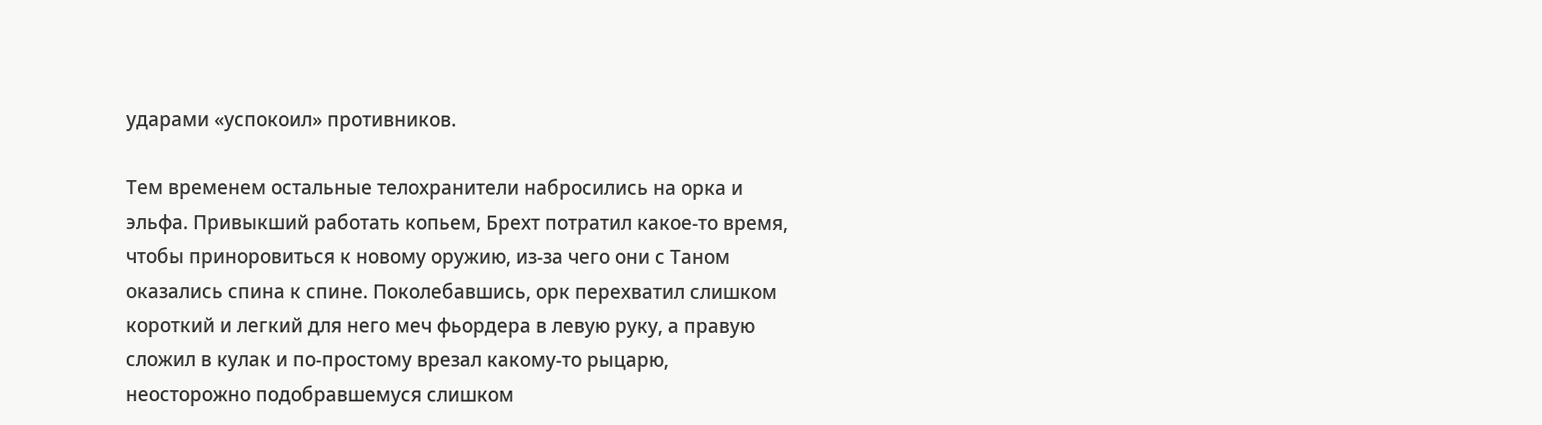ударами «успокоил» противников.

Тем временем остальные телохранители набросились на орка и эльфа. Привыкший работать копьем, Брехт потратил какое-то время, чтобы приноровиться к новому оружию, из-за чего они с Таном оказались спина к спине. Поколебавшись, орк перехватил слишком короткий и легкий для него меч фьордера в левую руку, а правую сложил в кулак и по-простому врезал какому-то рыцарю, неосторожно подобравшемуся слишком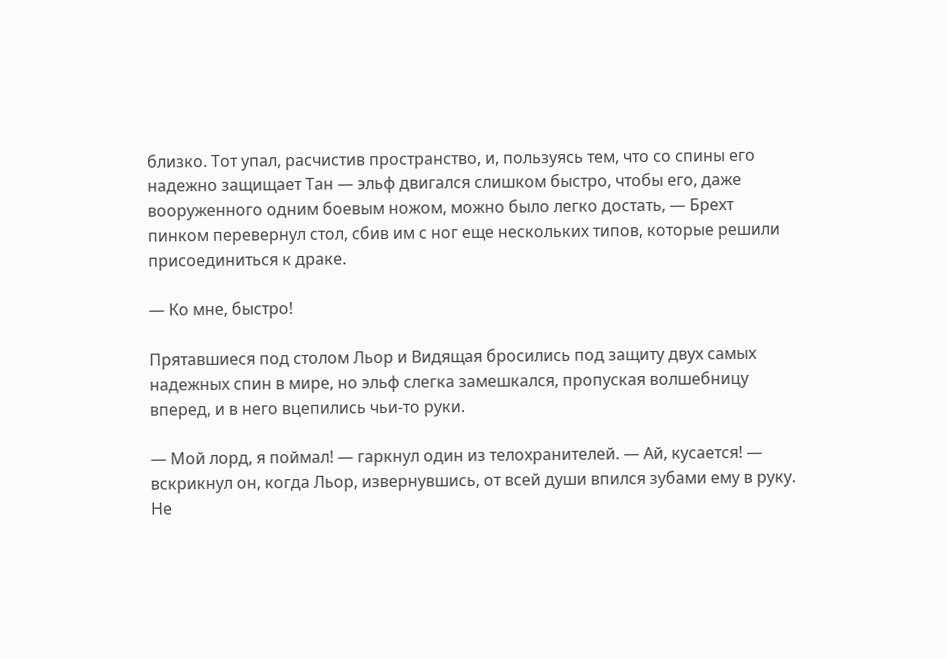близко. Тот упал, расчистив пространство, и, пользуясь тем, что со спины его надежно защищает Тан — эльф двигался слишком быстро, чтобы его, даже вооруженного одним боевым ножом, можно было легко достать, — Брехт пинком перевернул стол, сбив им с ног еще нескольких типов, которые решили присоединиться к драке.

— Ко мне, быстро!

Прятавшиеся под столом Льор и Видящая бросились под защиту двух самых надежных спин в мире, но эльф слегка замешкался, пропуская волшебницу вперед, и в него вцепились чьи-то руки.

— Мой лорд, я поймал! — гаркнул один из телохранителей. — Ай, кусается! — вскрикнул он, когда Льор, извернувшись, от всей души впился зубами ему в руку. Не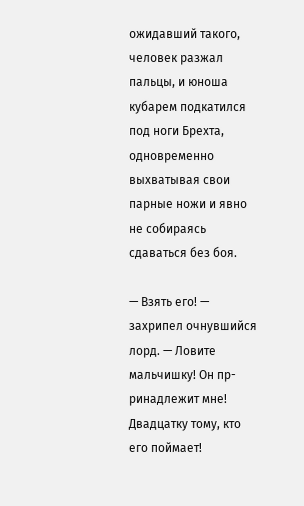ожидавший такого, человек разжал пальцы, и юноша кубарем подкатился под ноги Брехта, одновременно выхватывая свои парные ножи и явно не собираясь сдаваться без боя.

— Взять его! — захрипел очнувшийся лорд. — Ловите мальчишку! Он пр-ринадлежит мне! Двадцатку тому, кто его поймает!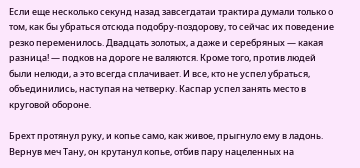Если еще несколько секунд назад завсегдатаи трактира думали только о том, как бы убраться отсюда подобру-поздорову, то сейчас их поведение резко переменилось. Двадцать золотых, а даже и серебряных — какая разница! — подков на дороге не валяются. Кроме того, против людей были нелюди, а это всегда сплачивает. И все, кто не успел убраться, объединились, наступая на четверку. Каспар успел занять место в круговой обороне.

Брехт протянул руку, и копье само, как живое, прыгнуло ему в ладонь. Вернув меч Тану, он крутанул копье, отбив пару нацеленных на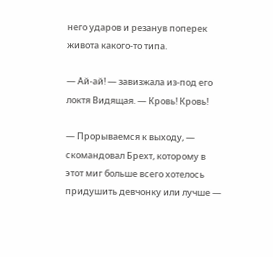него ударов и резанув поперек живота какого-то типа.

— Ай-ай! — завизжала из-под его локтя Видящая. — Кровь! Кровь!

— Прорываемся к выходу, — скомандовал Брехт, которому в этот миг больше всего хотелось придушить девчонку или лучше —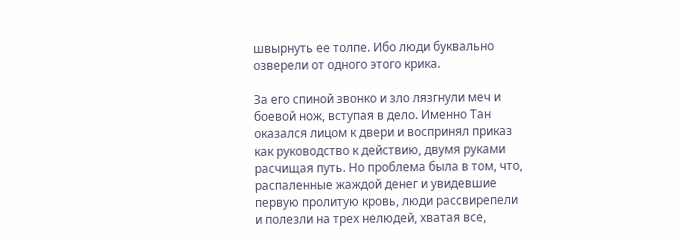швырнуть ее толпе. Ибо люди буквально озверели от одного этого крика.

За его спиной звонко и зло лязгнули меч и боевой нож, вступая в дело. Именно Тан оказался лицом к двери и воспринял приказ как руководство к действию, двумя руками расчищая путь. Но проблема была в том, что, распаленные жаждой денег и увидевшие первую пролитую кровь, люди рассвирепели и полезли на трех нелюдей, хватая все,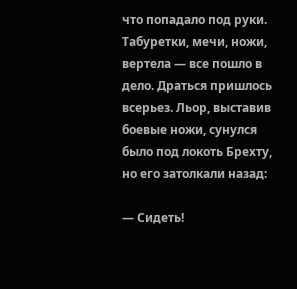что попадало под руки. Табуретки, мечи, ножи, вертела — все пошло в дело. Драться пришлось всерьез. Льор, выставив боевые ножи, сунулся было под локоть Брехту, но его затолкали назад:

— Сидеть!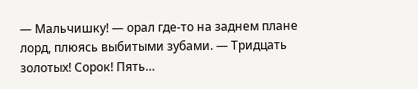— Мальчишку! — орал где-то на заднем плане лорд, плюясь выбитыми зубами. — Тридцать золотых! Сорок! Пять…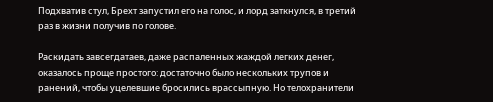Подхватив стул, Брехт запустил его на голос, и лорд заткнулся, в третий раз в жизни получив по голове.

Раскидать завсегдатаев, даже распаленных жаждой легких денег, оказалось проще простого: достаточно было нескольких трупов и ранений, чтобы уцелевшие бросились врассыпную. Но телохранители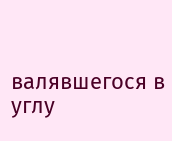валявшегося в углу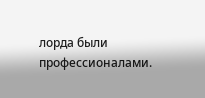лорда были профессионалами.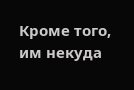Кроме того, им некуда